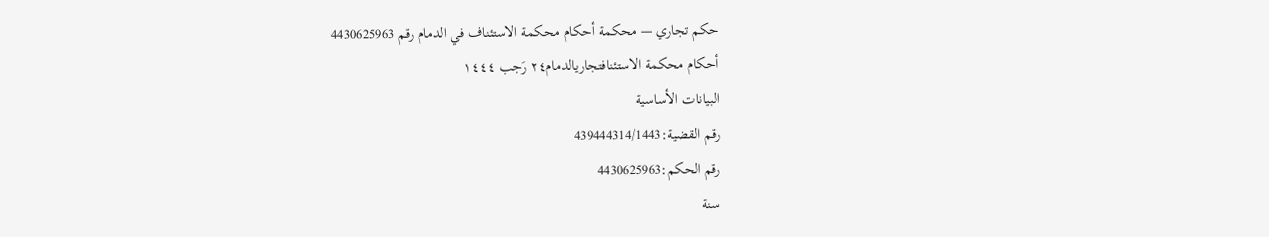حكم تجاري — محكمة أحكام محكمة الاستئناف في الدمام رقم 4430625963
أحكام محكمة الاستئنافتجاريالدمام٢٤ رَجب ١٤٤٤
البيانات الأساسية
رقم القضية:439444314/1443
رقم الحكم:4430625963
سنة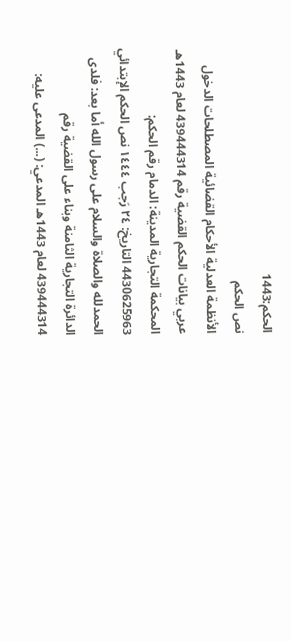الحكم:1443
نص الحكم
الأنظمة العدلية الأحكام القضائية المصطلحات الدخول عربي بيانات الحكم القضية رقم 439444314 لعام 1443هـ المحكمة التجارية المدينة: الدمام رقم الحكم: 4430625963 التاريخ: ٢٤ رَجب ١٤٤٤ نص الحكم الإبتدائي الحمدلله والصلاة والسلام على رسول الله أما بعد: فلدى الدائرة التجارية الثامنة وبناء على القضية رقم 439444314 لعام 1443هـ المدعي: (...) المدعى عليه: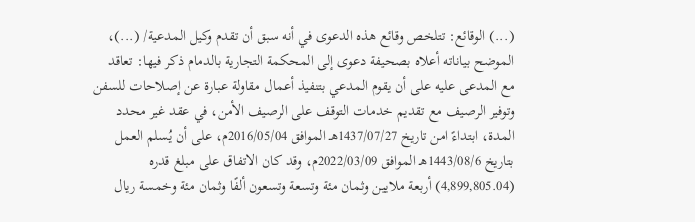(...) الوقائع: تتلخص وقائع هذه الدعوى في أنه سبق أن تقدم وكيل المدعية/ (...)، الموضح بياناته أعلاه بصحيفة دعوى إلى المحكمة التجارية بالدمام ذكر فيها: تعاقد مع المدعى عليه على أن يقوم المدعي بتنفيذ أعمال مقاولة عبارة عن إصلاحات للسفن وتوفير الرصيف مع تقديم خدمات التوقف على الرصيف الأمن، في عقد غير محدد المدة، ابتداءً امن تاريخ 1437/07/27هـ الموافق 2016/05/04م، على أن يُسلم العمل بتاريخ 1443/08/6هـ الموافق 2022/03/09م، وقد كان الاتفاق على مبلغ قدره (4,899,805.04) أربعة ملايين وثمان مئة وتسعة وتسعون ألفًا وثمان مئة وخمسة ريال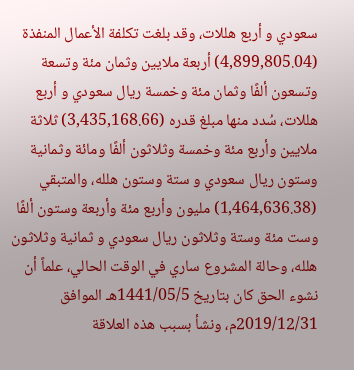سعودي و أربع هللات، وقد بلغت تكلفة الأعمال المنفذة (4,899,805.04) أربعة ملايين وثمان مئة وتسعة وتسعون ألفًا وثمان مئة وخمسة ريال سعودي و أربع هللات، سُدد منها مبلغ قدره (3,435,168.66) ثلاثة ملايين وأربع مئة وخمسة وثلاثون ألفًا ومائة وثمانية وستون ريال سعودي و ستة وستون هلله، والمتبقي (1,464,636.38) مليون وأربع مئة وأربعة وستون ألفًا وست مئة وستة وثلاثون ريال سعودي و ثمانية وثلاثون هلله، وحالة المشروع ساري في الوقت الحالي، علماً أن نشوء الحق كان بتاريخ 1441/05/5هـ الموافق 2019/12/31م، ونشأ بسبب هذه العلاقة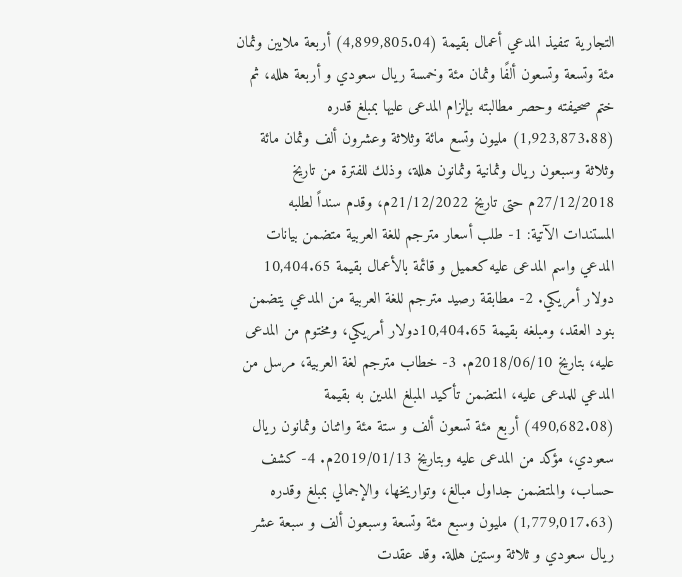التجارية تنفيذ المدعي أعمال بقيمة (4,899,805.04) أربعة ملايين وثمان مئة وتسعة وتسعون ألفًا وثمان مئة وخمسة ريال سعودي و أربعة هلله، ثم ختم صحيفته وحصر مطالبته بإلزام المدعى عليها بمبلغ قدره (1,923,873.88) مليون وتسع مائة وثلاثة وعشرون ألف وثمان مائة وثلاثة وسبعون ريال وثمانية وثمانون هللة، وذلك للفترة من تاريخ 27/12/2018م حتى تاريخ 21/12/2022م، وقدم سنداً لطلبه المستندات الآتية: 1- طلب أسعار مترجم للغة العربية متضمن بيانات المدعي واسم المدعى عليه كعميل و قائمة بالأعمال بقيمة 10,404.65 دولار أمريكي. 2- مطابقة رصيد مترجم للغة العربية من المدعي يتضمن بنود العقد، ومبلغه بقيمة 10,404.65دولار أمريكي، ومختوم من المدعى عليه، بتاريخ 2018/06/10م. 3- خطاب مترجم لغة العربية، مرسل من المدعي للمدعى عليه، المتضمن تأكيد المبلغ المدين به بقيمة (490,682.08) أربع مئة تسعون ألف و ستة مئة واثنان وثمانون ريال سعودي، مؤكد من المدعى عليه وبتاريخ 2019/01/13م. 4- كشف حساب، والمتضمن جداول مبالغ، وتواريخها، والإجمالي بمبلغ وقدره (1,779,017.63) مليون وسبع مئة وتسعة وسبعون ألف و سبعة عشر ريال سعودي و ثلاثة وستين هللة. وقد عقدت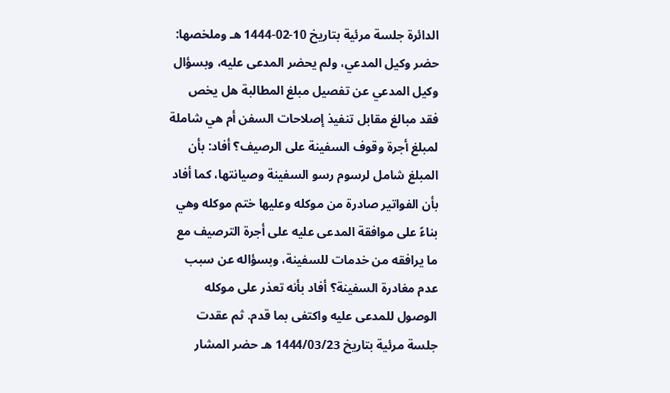الدائرة جلسة مرئية بتاريخ 10-02-1444 هـ وملخصها: حضر وكيل المدعي، ولم يحضر المدعى عليه، وبسؤال وكيل المدعي عن تفصيل مبلغ المطالبة هل يخص فقد مبالغ مقابل تنفيذ إصلاحات السفن أم هي شاملة لمبلغ أجرة وقوف السفينة على الرصيف؟ أفاد: بأن المبلغ شامل لرسوم رسو السفينة وصيانتها، كما أفاد بأن الفواتير صادرة من موكله وعليها ختم موكله وهي بناءً على موافقة المدعى عليه على أجرة الترصيف مع ما يرافقه من خدمات للسفينة، وبسؤاله عن سبب عدم مغادرة السفينة؟ أفاد بأنه تعذر على موكله الوصول للمدعى عليه واكتفى بما قدم. ثم عقدت جلسة مرئية بتاريخ 1444/03/23 هـ حضر المشار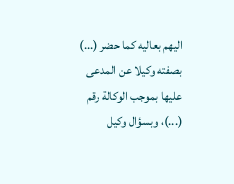اليهم بعاليه كما حضر (...) بصفته وكيلا عن المدعى عليها بموجب الوكالة رقم (...)، وبسؤال وكيل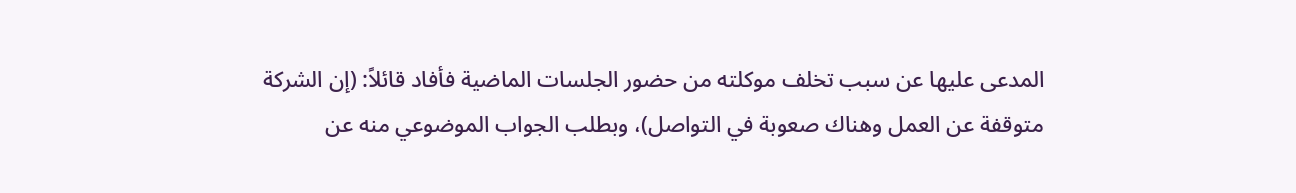المدعى عليها عن سبب تخلف موكلته من حضور الجلسات الماضية فأفاد قائلاً: (إن الشركة متوقفة عن العمل وهناك صعوبة في التواصل)، وبطلب الجواب الموضوعي منه عن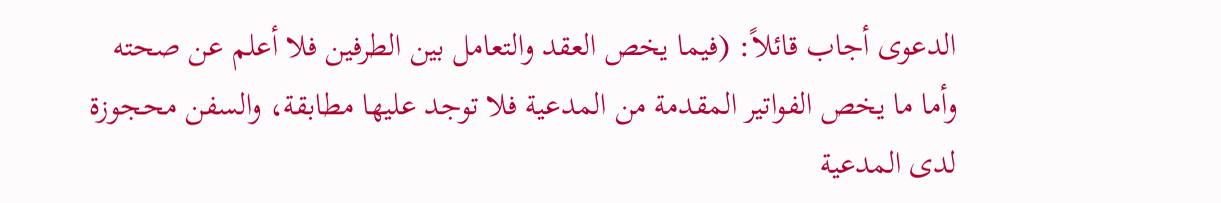الدعوى أجاب قائلاً: (فيما يخص العقد والتعامل بين الطرفين فلا أعلم عن صحته وأما ما يخص الفواتير المقدمة من المدعية فلا توجد عليها مطابقة، والسفن محجوزة لدى المدعية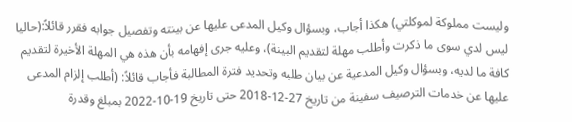وليست مملوكة لموكلتي) هكذا أجاب، وبسؤال وكيل المدعى عليها عن بينته وتفصيل جوابه فقرر قائلاً:(حاليا ليس لدي سوى ما ذكرت وأطلب مهلة لتقديم البينة)، وعليه جرى إفهامه بأن هذه هي المهلة الأخيرة لتقديم كافة ما لديه، وبسؤال وكيل المدعية عن بيان طلبه وتحديد فترة المطالبة فأجاب قائلاً: (أطلب إلزام المدعى عليها عن خدمات الترصيف سفينة من تاريخ 27-12-2018 حتى تاريخ 19-10-2022 بمبلغ وقدرة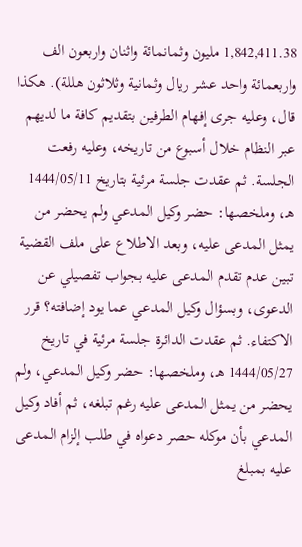1,842,411.38 مليون وثمانمائة واثنان واربعون الف واربعمائة واحد عشر ريال وثمانية وثلاثون هللة). هكذا قال، وعليه جرى إفهام الطرفين بتقديم كافة ما لديهم عبر النظام خلال أسبوع من تاريخه، وعليه رفعت الجلسة. ثم عقدت جلسة مرئية بتاريخ 1444/05/11 هـ، وملخصها: حضر وكيل المدعي ولم يحضر من يمثل المدعى عليه، وبعد الاطلاع على ملف القضية تبين عدم تقدم المدعى عليه بجواب تفصيلي عن الدعوى، وبسؤال وكيل المدعي عما يود إضافته؟ قرر الاكتفاء. ثم عقدت الدائرة جلسة مرئية في تاريخ 1444/05/27 هـ، وملخصها: حضر وكيل المدعي، ولم يحضر من يمثل المدعى عليه رغم تبلغه، ثم أفاد وكيل المدعي بأن موكله حصر دعواه في طلب إلزام المدعى عليه بمبلغ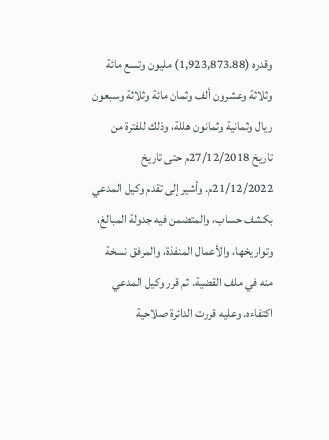وقدره (1,923,873.88) مليون وتسع مائة وثلاثة وعشرون ألف وثمان مائة وثلاثة وسبعون ريال وثمانية وثمانون هللة، وذلك للفترة من تاريخ 27/12/2018م حتى تاريخ 21/12/2022م. وأشير إلى تقدم وكيل المدعي بكشف حساب، والمتضمن فيه جدولة المبالغ، وتواريخها، والأعمال المنفذة، والمرفق نسخة منه في ملف القضية. ثم قرر وكيل المدعي اكتفاءه. وعليه قررت الدائرة صلاحية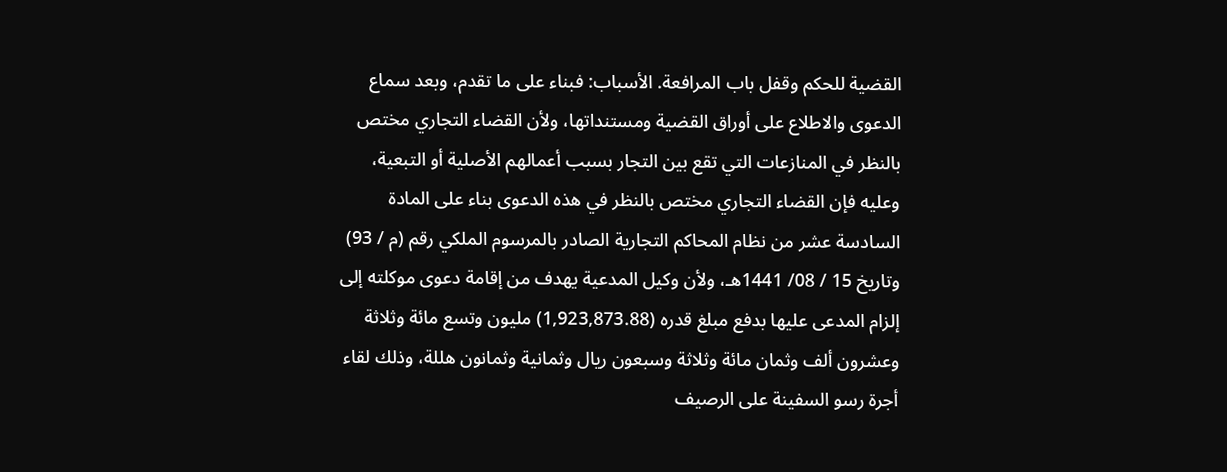القضية للحكم وقفل باب المرافعة. الأسباب: فبناء على ما تقدم، وبعد سماع الدعوى والاطلاع على أوراق القضية ومستنداتها، ولأن القضاء التجاري مختص بالنظر في المنازعات التي تقع بين التجار بسبب أعمالهم الأصلية أو التبعية، وعليه فإن القضاء التجاري مختص بالنظر في هذه الدعوى بناء على المادة السادسة عشر من نظام المحاكم التجارية الصادر بالمرسوم الملكي رقم (م / 93) وتاريخ 15 / 08/ 1441هـ، ولأن وكيل المدعية يهدف من إقامة دعوى موكلته إلى إلزام المدعى عليها بدفع مبلغ قدره (1,923,873.88) مليون وتسع مائة وثلاثة وعشرون ألف وثمان مائة وثلاثة وسبعون ريال وثمانية وثمانون هللة، وذلك لقاء أجرة رسو السفينة على الرصيف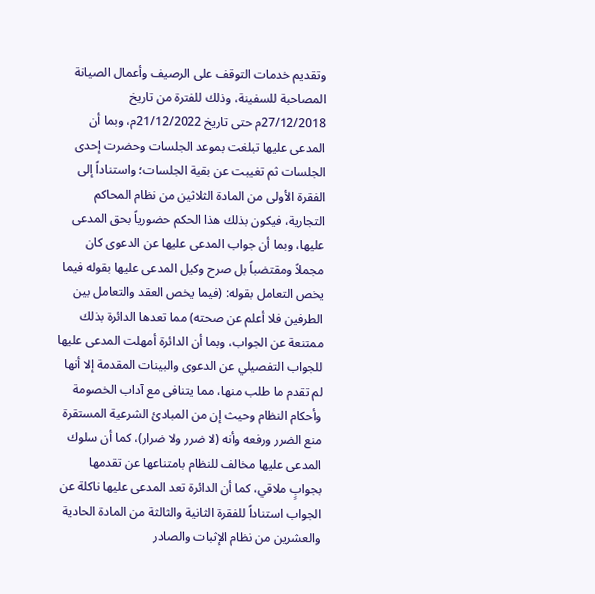وتقديم خدمات التوقف على الرصيف وأعمال الصيانة المصاحبة للسفينة، وذلك للفترة من تاريخ 27/12/2018م حتى تاريخ 21/12/2022م، وبما أن المدعى عليها تبلغت بموعد الجلسات وحضرت إحدى الجلسات ثم تغيبت عن بقية الجلسات؛ واستناداً إلى الفقرة الأولى من المادة الثلاثين من نظام المحاكم التجارية، فيكون بذلك هذا الحكم حضورياً بحق المدعى عليها، وبما أن جواب المدعى عليها عن الدعوى كان مجملاً ومقتضباً بل صرح وكيل المدعى عليها بقوله فيما يخص التعامل بقوله: (فيما يخص العقد والتعامل بين الطرفين فلا أعلم عن صحته) مما تعدها الدائرة بذلك ممتنعة عن الجواب، وبما أن الدائرة أمهلت المدعى عليها للجواب التفصيلي عن الدعوى والبينات المقدمة إلا أنها لم تقدم ما طلب منها، مما يتنافى مع آداب الخصومة وأحكام النظام وحيث إن من المبادئ الشرعية المستقرة منع الضرر ورفعه وأنه (لا ضرر ولا ضرار)، كما أن سلوك المدعى عليها مخالف للنظام بامتناعها عن تقدمها بجوابٍ ملاقي، كما أن الدائرة تعد المدعى عليها ناكلة عن الجواب استناداً للفقرة الثانية والثالثة من المادة الحادية والعشرين من نظام الإثبات والصادر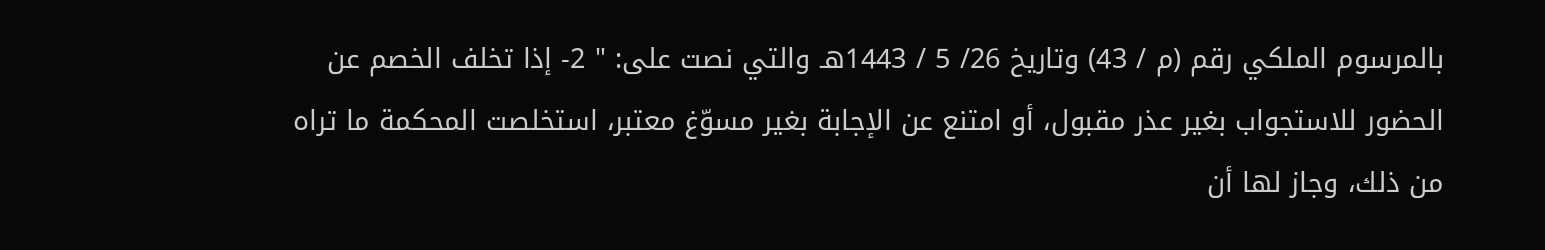بالمرسوم الملكي رقم (م / 43) وتاريخ 26/ 5 / 1443هـ والتي نصت على: " 2- إذا تخلف الخصم عن الحضور للاستجواب بغير عذر مقبول، أو امتنع عن الإجابة بغير مسوّغ معتبر، استخلصت المحكمة ما تراه من ذلك، وجاز لها أن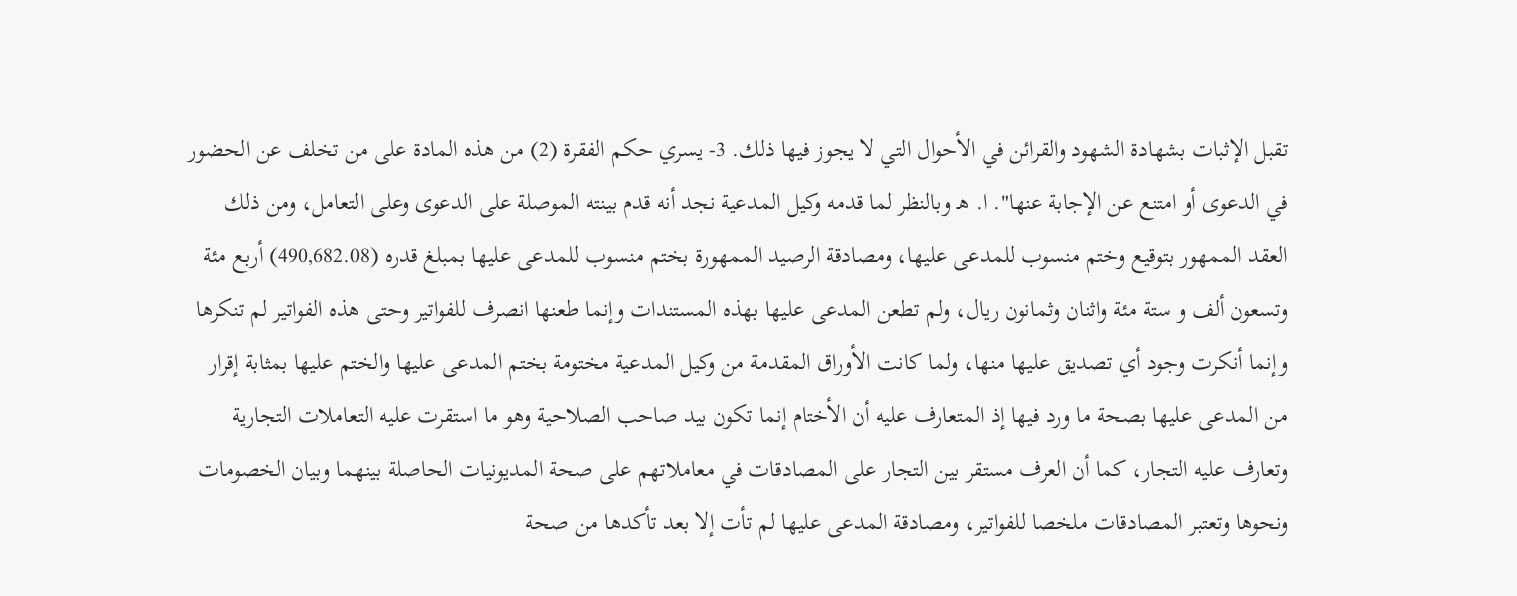تقبل الإثبات بشهادة الشهود والقرائن في الأحوال التي لا يجوز فيها ذلك. 3- يسري حكم الفقرة (2) من هذه المادة على من تخلف عن الحضور في الدعوى أو امتنع عن الإجابة عنها". ا. هـ وبالنظر لما قدمه وكيل المدعية نجد أنه قدم بينته الموصلة على الدعوى وعلى التعامل، ومن ذلك العقد الممهور بتوقيع وختم منسوب للمدعى عليها، ومصادقة الرصيد الممهورة بختم منسوب للمدعى عليها بمبلغ قدره (490,682.08) أربع مئة وتسعون ألف و ستة مئة واثنان وثمانون ريال، ولم تطعن المدعى عليها بهذه المستندات وإنما طعنها انصرف للفواتير وحتى هذه الفواتير لم تنكرها وإنما أنكرت وجود أي تصديق عليها منها، ولما كانت الأوراق المقدمة من وكيل المدعية مختومة بختم المدعى عليها والختم عليها بمثابة إقرار من المدعى عليها بصحة ما ورد فيها إذ المتعارف عليه أن الأختام إنما تكون بيد صاحب الصلاحية وهو ما استقرت عليه التعاملات التجارية وتعارف عليه التجار، كما أن العرف مستقر بين التجار على المصادقات في معاملاتهم على صحة المديونيات الحاصلة بينهما وبيان الخصومات ونحوها وتعتبر المصادقات ملخصا للفواتير، ومصادقة المدعى عليها لم تأت إلا بعد تأكدها من صحة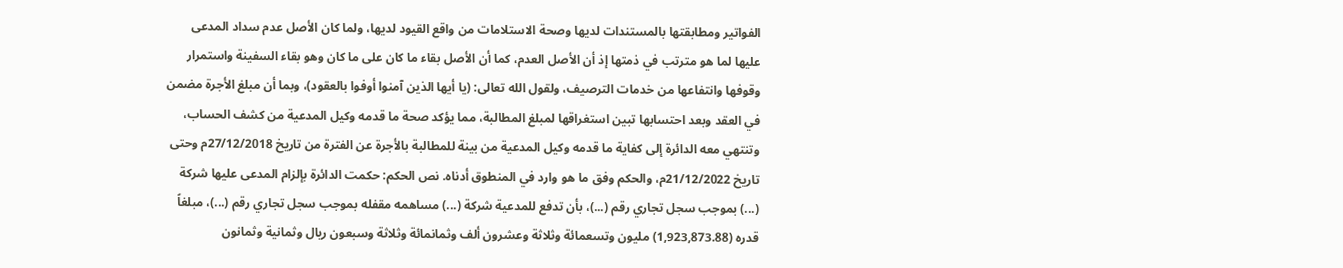الفواتير ومطابقتها بالمستندات لديها وصحة الاستلامات من واقع القيود لديها، ولما كان الأصل عدم سداد المدعى عليها لما هو مترتب في ذمتها إذ أن الأصل العدم، كما أن الأصل بقاء ما كان على ما كان وهو بقاء السفينة واستمرار وقوفها وانتفاعها من خدمات الترصيف، ولقول الله تعالى: (يا أيها الذين آمنوا أوفوا بالعقود)، وبما أن مبلغ الأجرة مضمن في العقد وبعد احتسابها تبين استغراقها لمبلغ المطالبة، مما يؤكد صحة ما قدمه وكيل المدعية من كشف الحساب، وتنتهي معه الدائرة إلى كفاية ما قدمه وكيل المدعية من بينة للمطالبة بالأجرة عن الفترة من تاريخ 27/12/2018م وحتى تاريخ 21/12/2022م، والحكم وفق ما هو وارد في المنطوق أدناه. نص الحكم: حكمت الدائرة بإلزام المدعى عليها شركة (...) بموجب سجل تجاري رقم (...)، بأن تدفع للمدعية شركة (...) مساهمه مقفله بموجب سجل تجاري رقم (...)، مبلغاً قدره (1,923,873.88) مليون وتسعمائة وثلاثة وعشرون ألف وثمانمائة وثلاثة وسبعون ريال وثمانية وثمانون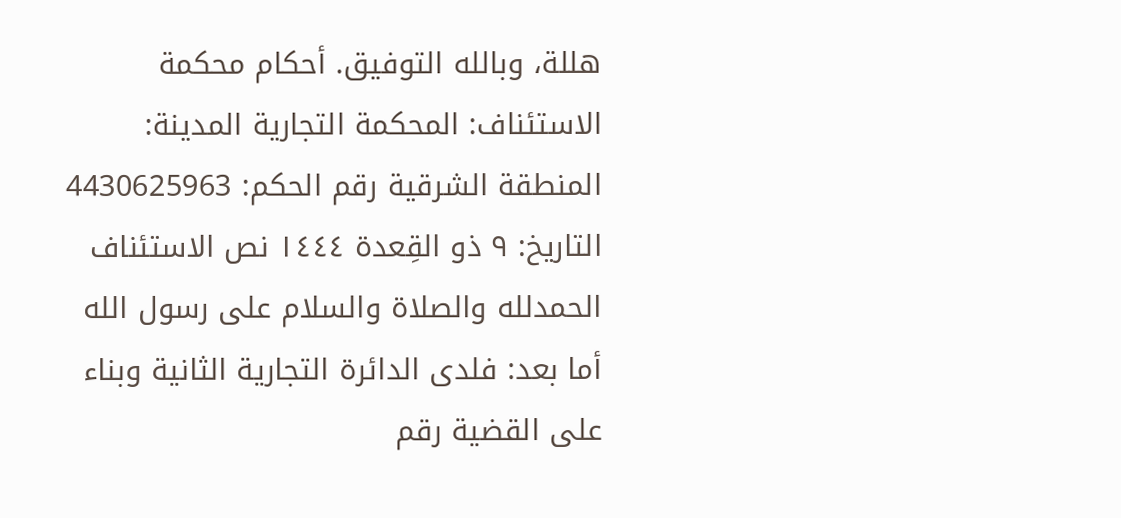هللة، وبالله التوفيق. أحكام محكمة الاستئناف: المحكمة التجارية المدينة: المنطقة الشرقية رقم الحكم: 4430625963 التاريخ: ٩ ذو القِعدة ١٤٤٤ نص الاستئناف الحمدلله والصلاة والسلام على رسول الله أما بعد: فلدى الدائرة التجارية الثانية وبناء على القضية رقم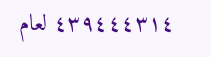٤٣٩٤٤٤٣١٤ لعام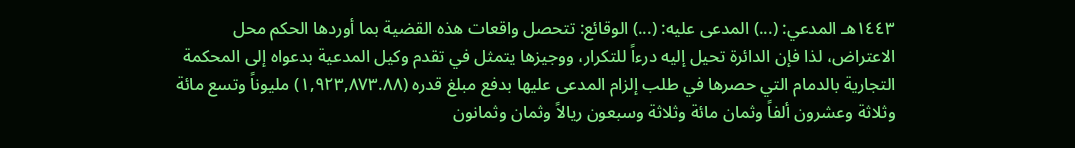١٤٤٣هـ المدعي: (...) المدعى عليه: (...) الوقائع: تتحصل واقعات هذه القضية بما أوردها الحكم محل الاعتراض، لذا فإن الدائرة تحيل إليه درءاً للتكرار، ووجيزها يتمثل في تقدم وكيل المدعية بدعواه إلى المحكمة التجارية بالدمام التي حصرها في طلب إلزام المدعى عليها بدفع مبلغ قدره (١,٩٢٣,٨٧٣.٨٨) مليوناً وتسع مائة وثلاثة وعشرون ألفاً وثمان مائة وثلاثة وسبعون ريالاً وثمان وثمانون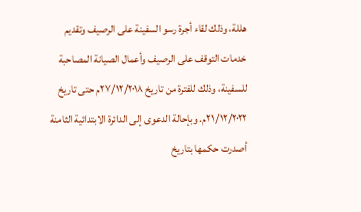هللة، وذلك لقاء أجرة رسو السفينة على الرصيف وتقديم خدمات التوقف على الرصيف وأعمال الصيانة المصاحبة للسفينة، وذلك للفترة من تاريخ ٢٧/١٢/٢٠١٨م حتى تاريخ ٢١/١٢/٢٠٢٢م. وبإحالة الدعوى إلى الدائرة الابتدائية الثامنة أصدرت حكمها بتاريخ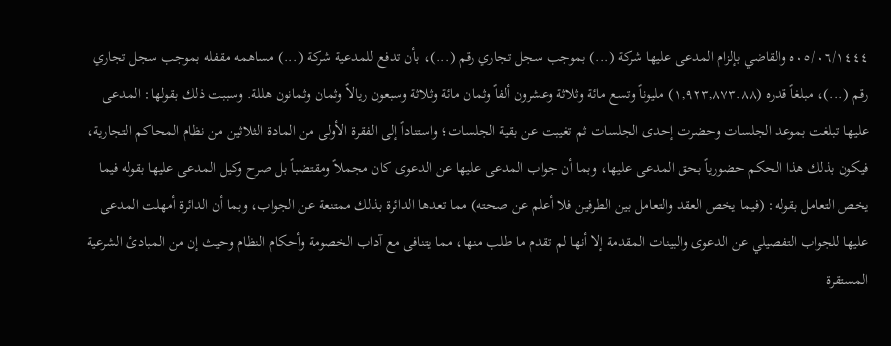٠٥/٠٦/١٤٤٤ه والقاضي بإلزام المدعى عليها شركة (...) بموجب سجل تجاري رقم (...)، بأن تدفع للمدعية شركة (...) مساهمه مقفله بموجب سجل تجاري رقم (...)، مبلغاً قدره (١,٩٢٣,٨٧٣.٨٨) مليوناً وتسع مائة وثلاثة وعشرون ألفاً وثمان مائة وثلاثة وسبعون ريالاً وثمان وثمانون هللة. وسببت ذلك بقولها: المدعى عليها تبلغت بموعد الجلسات وحضرت إحدى الجلسات ثم تغيبت عن بقية الجلسات؛ واستناداً إلى الفقرة الأولى من المادة الثلاثين من نظام المحاكم التجارية، فيكون بذلك هذا الحكم حضورياً بحق المدعى عليها، وبما أن جواب المدعى عليها عن الدعوى كان مجملاً ومقتضباً بل صرح وكيل المدعى عليها بقوله فيما يخص التعامل بقوله: (فيما يخص العقد والتعامل بين الطرفين فلا أعلم عن صحته) مما تعدها الدائرة بذلك ممتنعة عن الجواب، وبما أن الدائرة أمهلت المدعى عليها للجواب التفصيلي عن الدعوى والبينات المقدمة إلا أنها لم تقدم ما طلب منها، مما يتنافى مع آداب الخصومة وأحكام النظام وحيث إن من المبادئ الشرعية المستقرة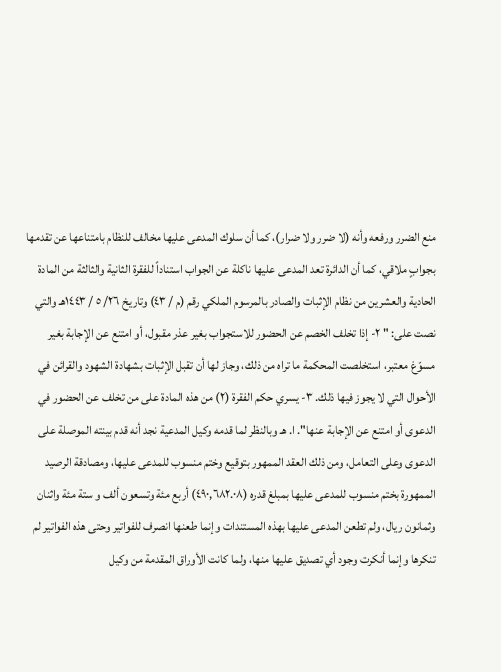منع الضرر ورفعه وأنه (لا ضرر ولا ضرار)، كما أن سلوك المدعى عليها مخالف للنظام بامتناعها عن تقدمها بجوابٍ ملاقي، كما أن الدائرة تعد المدعى عليها ناكلة عن الجواب استناداً للفقرة الثانية والثالثة من المادة الحادية والعشرين من نظام الإثبات والصادر بالمرسوم الملكي رقم (م / ٤٣) وتاريخ ٢٦/ ٥ / ١٤٤٣هـ والتي نصت على: " ٢- إذا تخلف الخصم عن الحضور للاستجواب بغير عذر مقبول، أو امتنع عن الإجابة بغير مسوّغ معتبر، استخلصت المحكمة ما تراه من ذلك، وجاز لها أن تقبل الإثبات بشهادة الشهود والقرائن في الأحوال التي لا يجوز فيها ذلك. ٣- يسري حكم الفقرة (٢) من هذه المادة على من تخلف عن الحضور في الدعوى أو امتنع عن الإجابة عنها". ا. هـ وبالنظر لما قدمه وكيل المدعية نجد أنه قدم بينته الموصلة على الدعوى وعلى التعامل، ومن ذلك العقد الممهور بتوقيع وختم منسوب للمدعى عليها، ومصادقة الرصيد الممهورة بختم منسوب للمدعى عليها بمبلغ قدره (٤٩٠,٦٨٢.٠٨) أربع مئة وتسعون ألف و ستة مئة واثنان وثمانون ريال، ولم تطعن المدعى عليها بهذه المستندات وإنما طعنها انصرف للفواتير وحتى هذه الفواتير لم تنكرها وإنما أنكرت وجود أي تصديق عليها منها، ولما كانت الأوراق المقدمة من وكيل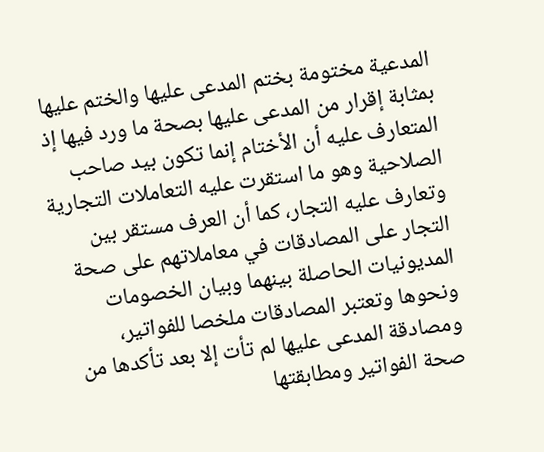المدعية مختومة بختم المدعى عليها والختم عليها بمثابة إقرار من المدعى عليها بصحة ما ورد فيها إذ المتعارف عليه أن الأختام إنما تكون بيد صاحب الصلاحية وهو ما استقرت عليه التعاملات التجارية وتعارف عليه التجار، كما أن العرف مستقر بين التجار على المصادقات في معاملاتهم على صحة المديونيات الحاصلة بينهما وبيان الخصومات ونحوها وتعتبر المصادقات ملخصا للفواتير، ومصادقة المدعى عليها لم تأت إلا بعد تأكدها من صحة الفواتير ومطابقتها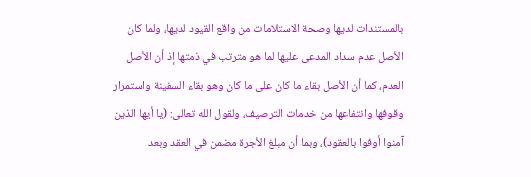بالمستندات لديها وصحة الاستلامات من واقع القيود لديها، ولما كان الأصل عدم سداد المدعى عليها لما هو مترتب في ذمتها إذ أن الأصل العدم، كما أن الأصل بقاء ما كان على ما كان وهو بقاء السفينة واستمرار وقوفها وانتفاعها من خدمات الترصيف، ولقول الله تعالى: (يا أيها الذين آمنوا أوفوا بالعقود)، وبما أن مبلغ الأجرة مضمن في العقد وبعد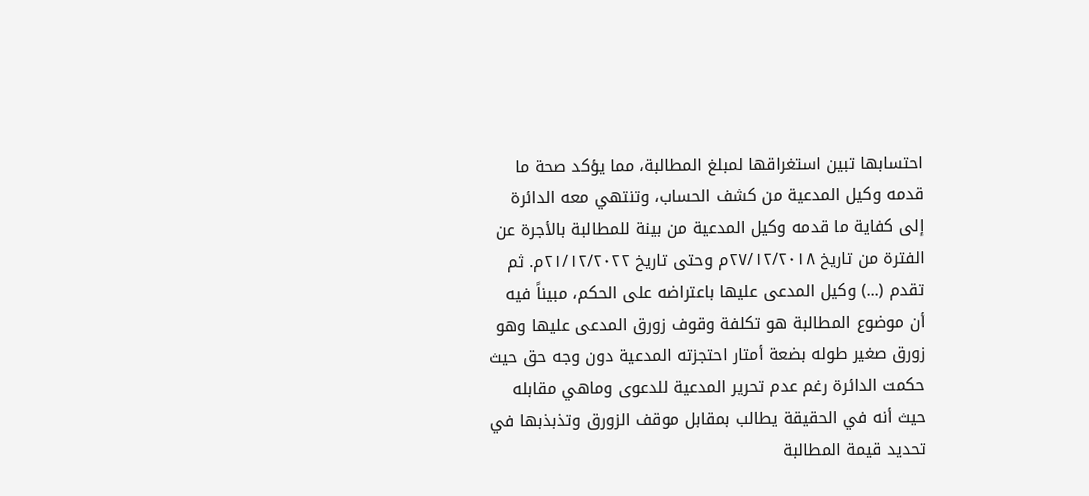احتسابها تبين استغراقها لمبلغ المطالبة، مما يؤكد صحة ما قدمه وكيل المدعية من كشف الحساب، وتنتهي معه الدائرة إلى كفاية ما قدمه وكيل المدعية من بينة للمطالبة بالأجرة عن الفترة من تاريخ ٢٧/١٢/٢٠١٨م وحتى تاريخ ٢١/١٢/٢٠٢٢م. ثم تقدم (...) وكيل المدعى عليها باعتراضه على الحكم، مبيناً فيه أن موضوع المطالبة هو تكلفة وقوف زورق المدعى عليها وهو زورق صغير طوله بضعة أمتار احتجزته المدعية دون وجه حق حيث حكمت الدائرة رغم عدم تحرير المدعية للدعوى وماهي مقابله حيث أنه في الحقيقة يطالب بمقابل موقف الزورق وتذبذبها في تحديد قيمة المطالبة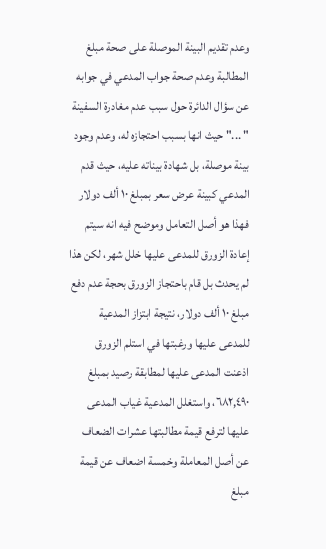وعدم تقديم البينة الموصلة على صحة مبلغ المطالبة وعدم صحة جواب المدعي في جوابه عن سؤال الدائرة حول سبب عدم مغادرة السفينة " ..." حيث انها بسبب احتجازه له، وعدم وجود بينة موصلة، بل شهادة بيناته عليه، حيث قدم المدعي كبينة عرض سعر بمبلغ ١٠ ألف دولار فهذا هو أصل التعامل وموضح فيه انه سيتم إعادة الزورق للمدعى عليها خلل شهر، لكن هذا لم يحدث بل قام باحتجاز الزورق بحجة عدم دفع مبلغ ١٠ ألف دولار، نتيجة ابتزاز المدعية للمدعى عليها ورغبتها في استلم الزورق اذعنت المدعى عليها لمطابقة رصيد بمبلغ ٦٨٢,٤٩٠، واستغلل المدعية غياب المدعى عليها لترفع قيمة مطالبتها عشرات الضعاف عن أصل المعاملة وخمسة اضعاف عن قيمة مبلغ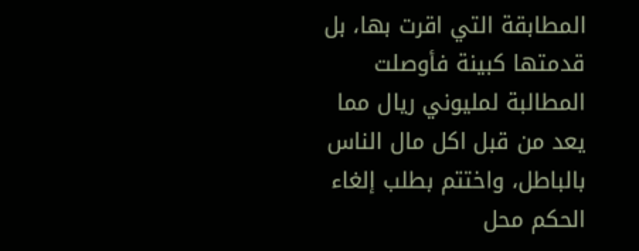المطابقة التي اقرت بها، بل قدمتها كبينة فأوصلت المطالبة لمليوني ريال مما يعد من قبل اكل مال الناس بالباطل، واختتم بطلب إلغاء الحكم محل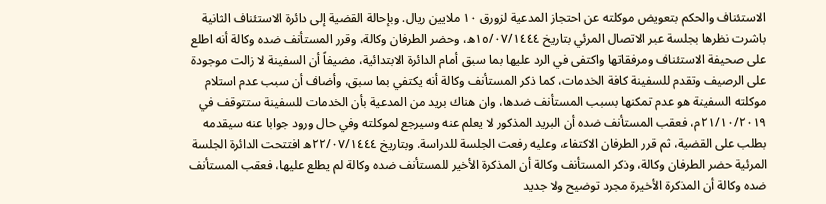الاستئناف والحكم بتعويض موكلته عن احتجاز المدعية لزورق ١٠ ملايين ريال. وبإحالة القضية إلى دائرة الاستئناف الثانية باشرت نظرها بجلسة عبر الاتصال المرئي بتاريخ ١٥/٠٧/١٤٤٤ه، وحضر الطرفان وكالة، وقرر المستأنف ضده وكالة أنه اطلع على صحيفة الاستئناف ومرفقاتها واكتفى في الرد عليها بما سبق أمام الدائرة الابتدائية، مضيفاً أن السفينة لا زالت موجودة على الرصيف وتقدم للسفينة كافة الخدمات، كما ذكر المستأنف وكالة أنه يكتفي بما سبق، وأضاف أن سبب عدم استلام موكلته السفينة هو عدم تمكنها بسبب المستأنف ضدها، وان هناك بريد من المدعية بأن الخدمات للسفينة ستتوقف في ٢١/١٠/٢٠١٩م، فعقب المستأنف ضده أن البريد المذكور لا يعلم عنه وسيرجع لموكلته وفي حال ورود جوابا عنه سيقدمه بطلب على القضية، ثم قرر الطرفان الاكتفاء، وعليه رفعت الجلسة للدراسة. وبتاريخ ٢٢/٠٧/١٤٤٤ه افتتحت الدائرة الجلسة المرئية حضر الطرفان وكالة، وذكر المستأنف وكالة أن المذكرة الأخير للمستأنف ضده وكالة لم يطلع عليها، فعقب المستأنف ضده وكالة أن المذكرة الأخيرة مجرد توضيح ولا جديد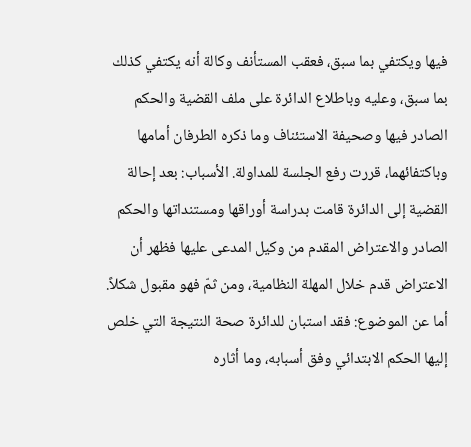فيها ويكتفي بما سبق، فعقب المستأنف وكالة أنه يكتفي كذلك بما سبق، وعليه وباطلاع الدائرة على ملف القضية والحكم الصادر فيها وصحيفة الاستئناف وما ذكره الطرفان أمامها وباكتفائهما، قررت رفع الجلسة للمداولة. الأسباب: بعد إحالة القضية إلى الدائرة قامت بدراسة أوراقها ومستنداتها والحكم الصادر والاعتراض المقدم من وكيل المدعى عليها فظهر أن الاعتراض قدم خلال المهلة النظامية، ومن ثمّ فهو مقبول شكلاً. أما عن الموضوع: فقد استبان للدائرة صحة النتيجة التي خلص إليها الحكم الابتدائي وفق أسبابه، وما أثاره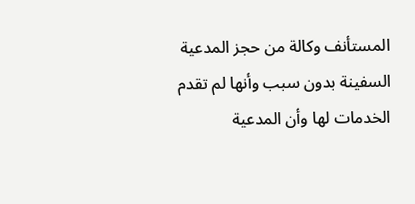المستأنف وكالة من حجز المدعية السفينة بدون سبب وأنها لم تقدم الخدمات لها وأن المدعية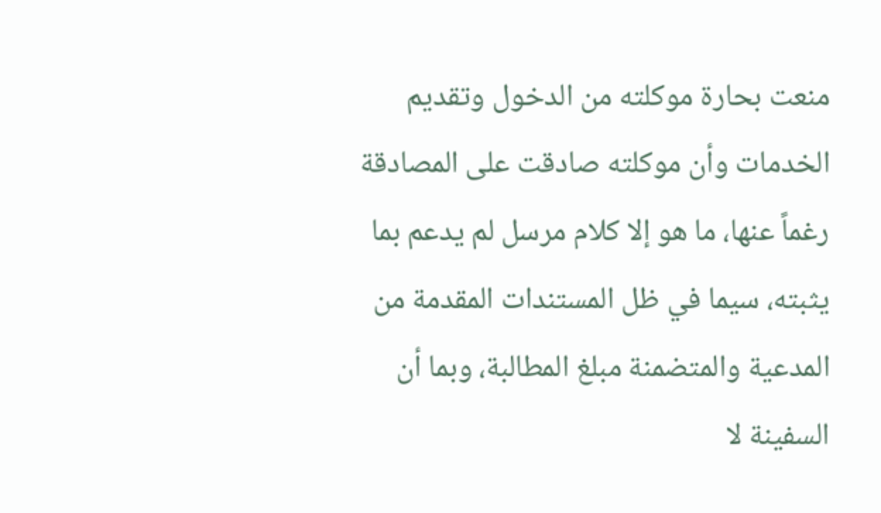منعت بحارة موكلته من الدخول وتقديم الخدمات وأن موكلته صادقت على المصادقة رغماً عنها، ما هو إلا كلام مرسل لم يدعم بما يثبته، سيما في ظل المستندات المقدمة من المدعية والمتضمنة مبلغ المطالبة، وبما أن السفينة لا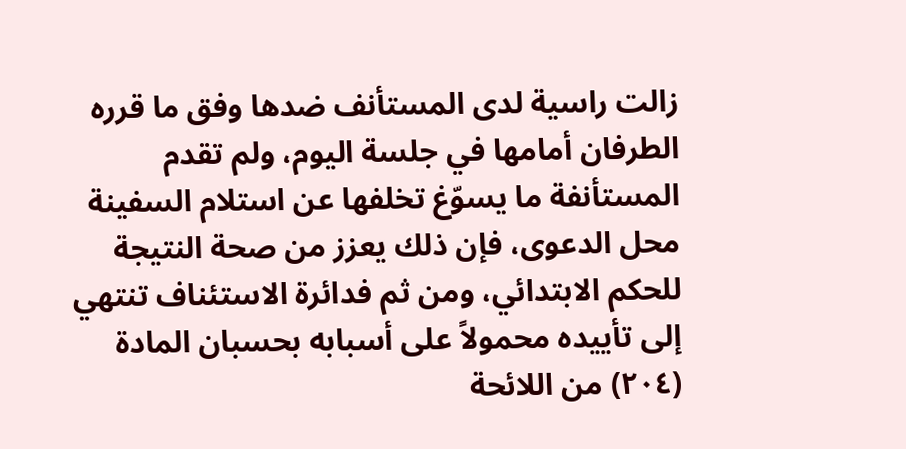زالت راسية لدى المستأنف ضدها وفق ما قرره الطرفان أمامها في جلسة اليوم، ولم تقدم المستأنفة ما يسوّغ تخلفها عن استلام السفينة محل الدعوى، فإن ذلك يعزز من صحة النتيجة للحكم الابتدائي، ومن ثم فدائرة الاستئناف تنتهي إلى تأييده محمولاً على أسبابه بحسبان المادة (٢٠٤) من اللائحة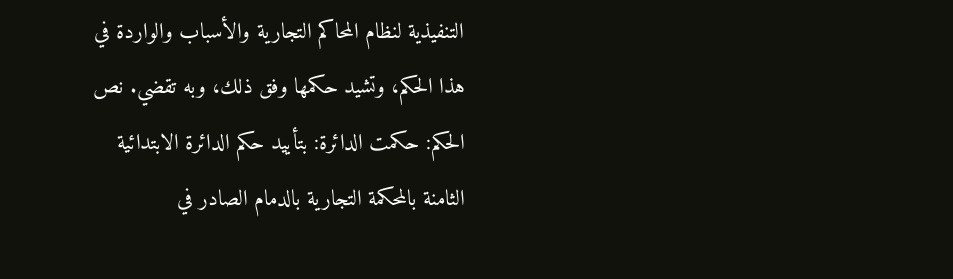التنفيذية لنظام المحاكم التجارية والأسباب والواردة في هذا الحكم، وتشيد حكمها وفق ذلك، وبه تقضي. نص الحكم: حكمت الدائرة: بتأييد حكم الدائرة الابتدائية الثامنة بالمحكمة التجارية بالدمام الصادر في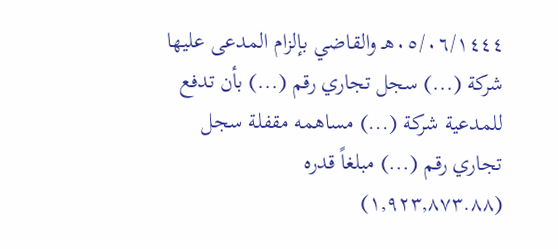٠٥/٠٦/١٤٤٤هـ والقاضي بإلزام المدعى عليها شركة (...) سجل تجاري رقم (...) بأن تدفع للمدعية شركة (...) مساهمه مقفلة سجل تجاري رقم (...) مبلغاً قدره (١,٩٢٣,٨٧٣.٨٨)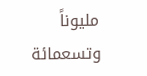مليوناً وتسعمائة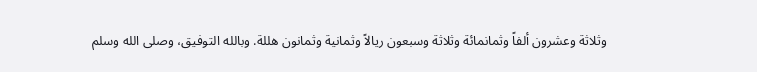وثلاثة وعشرون ألفاً وثمانمائة وثلاثة وسبعون ريالاً وثمانية وثمانون هللة. وبالله التوفيق، وصلى الله وسلم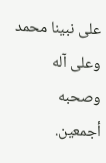على نبينا محمد وعلى آله وصحبه أجمعين.